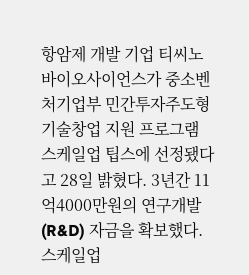항암제 개발 기업 티씨노바이오사이언스가 중소벤처기업부 민간투자주도형 기술창업 지원 프로그램 스케일업 팁스에 선정됐다고 28일 밝혔다. 3년간 11억4000만원의 연구개발(R&D) 자금을 확보했다.
스케일업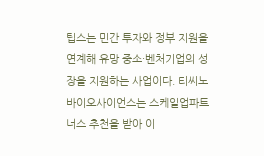팁스는 민간 투자와 정부 지원을 연계해 유망 중소·벤처기업의 성장을 지원하는 사업이다. 티씨노바이오사이언스는 스케일업파트너스 추천을 받아 이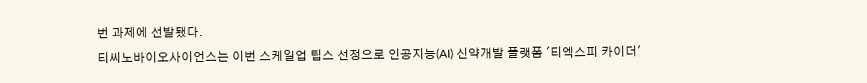번 과제에 선발됐다.
티씨노바이오사이언스는 이번 스케일업 팁스 선정으로 인공지능(AI) 신약개발 플랫폼 '티엑스피 카이더'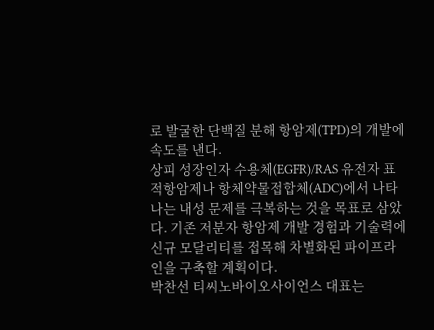로 발굴한 단백질 분해 항암제(TPD)의 개발에 속도를 낸다.
상피 성장인자 수용체(EGFR)/RAS 유전자 표적항암제나 항체약물접합체(ADC)에서 나타나는 내성 문제를 극복하는 것을 목표로 삼았다. 기존 저분자 항암제 개발 경험과 기술력에 신규 모달리티를 접목해 차별화된 파이프라인을 구축할 계획이다.
박찬선 티씨노바이오사이언스 대표는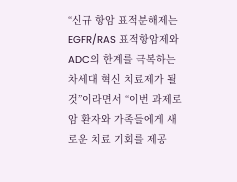“신규 항암 표적분해제는 EGFR/RAS 표적항암제와 ADC의 한계를 극복하는 차세대 혁신 치료제가 될 것”이라면서 “이번 과제로 암 환자와 가족들에게 새로운 치료 기회를 제공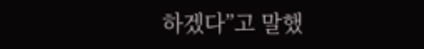하겠다”고 말했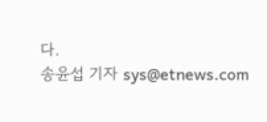다.
송윤섭 기자 sys@etnews.com